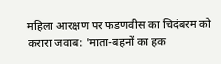महिला आरक्षण पर फडणवीस का चिदंबरम को करारा जवाब: 'माता-बहनों का हक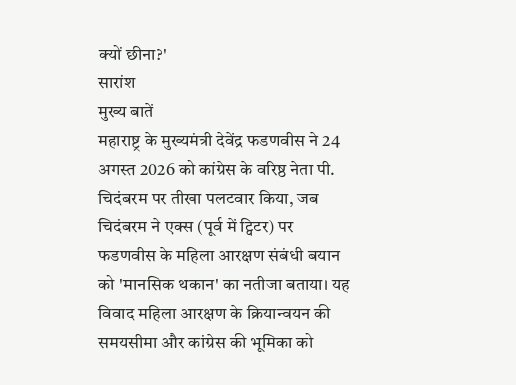क्यों छीना?'
सारांश
मुख्य बातें
महाराष्ट्र के मुख्यमंत्री देवेंद्र फडणवीस ने 24 अगस्त 2026 को कांग्रेस के वरिष्ठ नेता पी. चिदंबरम पर तीखा पलटवार किया, जब चिदंबरम ने एक्स (पूर्व में ट्विटर) पर फडणवीस के महिला आरक्षण संबंधी बयान को 'मानसिक थकान' का नतीजा बताया। यह विवाद महिला आरक्षण के क्रियान्वयन की समयसीमा और कांग्रेस की भूमिका को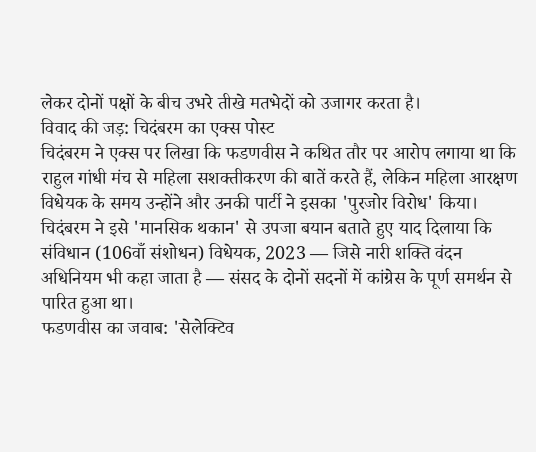लेकर दोनों पक्षों के बीच उभरे तीखे मतभेदों को उजागर करता है।
विवाद की जड़: चिदंबरम का एक्स पोस्ट
चिदंबरम ने एक्स पर लिखा कि फडणवीस ने कथित तौर पर आरोप लगाया था कि राहुल गांधी मंच से महिला सशक्तीकरण की बातें करते हैं, लेकिन महिला आरक्षण विधेयक के समय उन्होंने और उनकी पार्टी ने इसका 'पुरजोर विरोध' किया। चिदंबरम ने इसे 'मानसिक थकान' से उपजा बयान बताते हुए याद दिलाया कि संविधान (106वाँ संशोधन) विधेयक, 2023 — जिसे नारी शक्ति वंदन अधिनियम भी कहा जाता है — संसद के दोनों सदनों में कांग्रेस के पूर्ण समर्थन से पारित हुआ था।
फडणवीस का जवाब: 'सेलेक्टिव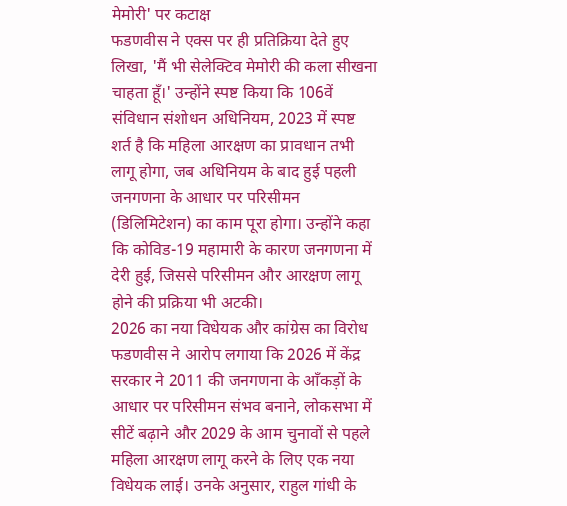मेमोरी' पर कटाक्ष
फडणवीस ने एक्स पर ही प्रतिक्रिया देते हुए लिखा, 'मैं भी सेलेक्टिव मेमोरी की कला सीखना चाहता हूँ।' उन्होंने स्पष्ट किया कि 106वें संविधान संशोधन अधिनियम, 2023 में स्पष्ट शर्त है कि महिला आरक्षण का प्रावधान तभी लागू होगा, जब अधिनियम के बाद हुई पहली जनगणना के आधार पर परिसीमन (डिलिमिटेशन) का काम पूरा होगा। उन्होंने कहा कि कोविड-19 महामारी के कारण जनगणना में देरी हुई, जिससे परिसीमन और आरक्षण लागू होने की प्रक्रिया भी अटकी।
2026 का नया विधेयक और कांग्रेस का विरोध
फडणवीस ने आरोप लगाया कि 2026 में केंद्र सरकार ने 2011 की जनगणना के आँकड़ों के आधार पर परिसीमन संभव बनाने, लोकसभा में सीटें बढ़ाने और 2029 के आम चुनावों से पहले महिला आरक्षण लागू करने के लिए एक नया विधेयक लाई। उनके अनुसार, राहुल गांधी के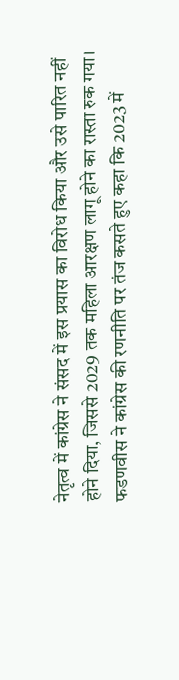नेतृत्व में कांग्रेस ने संसद में इस प्रयास का विरोध किया और उसे पारित नहीं होने दिया, जिससे 2029 तक महिला आरक्षण लागू होने का रास्ता रुक गया।
फडणवीस ने कांग्रेस की रणनीति पर तंज कसते हुए कहा कि 2023 में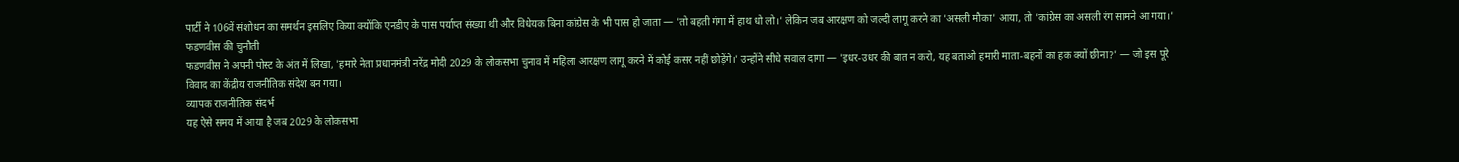पार्टी ने 106वें संशोधन का समर्थन इसलिए किया क्योंकि एनडीए के पास पर्याप्त संख्या थी और विधेयक बिना कांग्रेस के भी पास हो जाता — 'तो बहती गंगा में हाथ धो लो।' लेकिन जब आरक्षण को जल्दी लागू करने का 'असली मौका' आया, तो 'कांग्रेस का असली रंग सामने आ गया।'
फडणवीस की चुनौती
फडणवीस ने अपनी पोस्ट के अंत में लिखा, 'हमारे नेता प्रधानमंत्री नरेंद्र मोदी 2029 के लोकसभा चुनाव में महिला आरक्षण लागू करने में कोई कसर नहीं छोड़ेंगे।' उन्होंने सीधे सवाल दागा — 'इधर-उधर की बात न करो, यह बताओ हमारी माता-बहनों का हक क्यों छीना?' — जो इस पूरे विवाद का केंद्रीय राजनीतिक संदेश बन गया।
व्यापक राजनीतिक संदर्भ
यह ऐसे समय में आया है जब 2029 के लोकसभा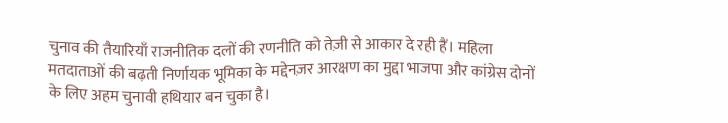चुनाव की तैयारियाँ राजनीतिक दलों की रणनीति को तेज़ी से आकार दे रही हैं। महिला मतदाताओं की बढ़ती निर्णायक भूमिका के मद्देनज़र आरक्षण का मुद्दा भाजपा और कांग्रेस दोनों के लिए अहम चुनावी हथियार बन चुका है।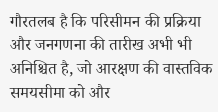गौरतलब है कि परिसीमन की प्रक्रिया और जनगणना की तारीख अभी भी अनिश्चित है, जो आरक्षण की वास्तविक समयसीमा को और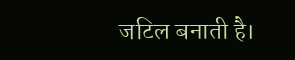जटिल बनाती है।